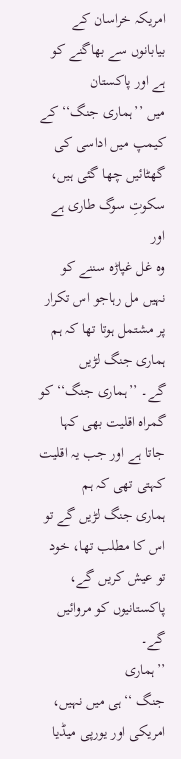امریکہ خراسان کے بیابانوں سے بھاگنے کو ہے اور پاکستان
میں ’’ہماری جنگ‘‘ کے کیمپ میں اداسی کی گھٹائیں چھا گئی ہیں، سکوتِ سوگ طاری ہے اور
وہ غل غپاڑہ سننے کو نہیں مل رہاجو اس تکرار پر مشتمل ہوتا تھا کہ ہم ہماری جنگ لڑیں
گے۔ ’’ہماری جنگ‘‘ کو گمراہ اقلیت بھی کہا جاتا ہے اور جب یہ اقلیت کہتی تھی کہ ہم
ہماری جنگ لڑیں گے تو اس کا مطلب تھا، خود تو عیش کریں گے، پاکستانیوں کو مروائیں گے۔
’’ہماری
جنگ ‘‘ہی میں نہیں، امریکی اور یورپی میڈیا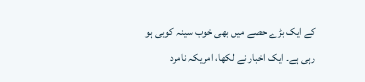کے ایک بڑے حصے میں بھی خوب سینہ کوبی ہو
رہی ہے۔ ایک اخبار نے لکھا، امریکہ نامرد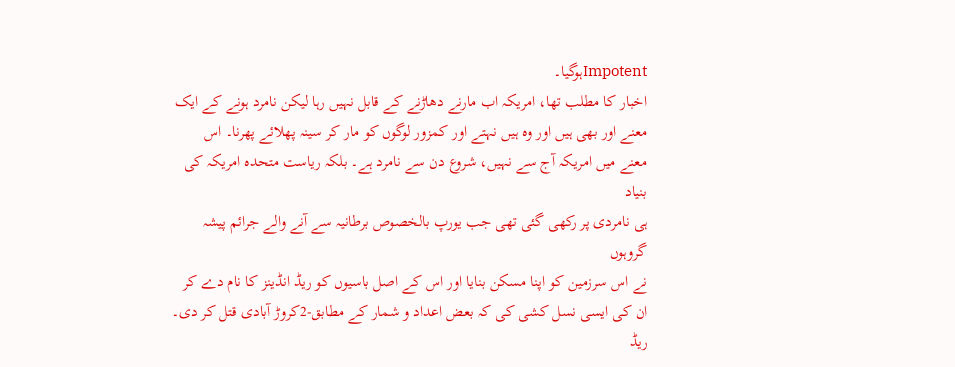Impotentہوگیا۔
اخبار کا مطلب تھا، امریکہ اب مارنے دھاڑنے کے قابل نہیں رہا لیکن نامرد ہونے کے ایک
معنے اور بھی ہیں اور وہ ہیں نہتے اور کمزور لوگوں کو مار کر سینہ پھلائے پھرنا۔ اس
معنے میں امریکہ آج سے نہیں، شروع دن سے نامرد ہے۔ بلکہ ریاست متحدہ امریکہ کی بنیاد
ہی نامردی پر رکھی گئی تھی جب یورپ بالخصوص برطانیہ سے آنے والے جرائم پیشہ گروہوں
نے اس سرزمین کو اپنا مسکن بنایا اور اس کے اصل باسیوں کو ریڈ انڈینز کا نام دے کر
ان کی ایسی نسل کشی کی کہ بعض اعداد و شمار کے مطابق-2کروڑ آبادی قتل کر دی۔ ریڈ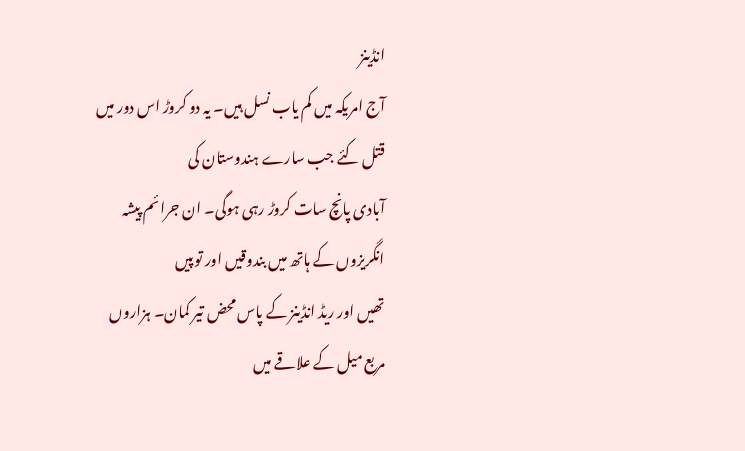انڈینز
آج امریکہ میں کم یاب نسل ہیں۔ یہ دو کروڑ اس دور میں قتل کئے جب سارے ہندوستان کی
آبادی پانچ سات کروڑ رہی ہوگی۔ ان جرائم پیشہ انگریزوں کے ہاتھ میں بندوقیں اور توپیں
تھیں اور ریڈ انڈینز کے پاس محض تیر کمان۔ ہزاروں مربع میل کے علاقے میں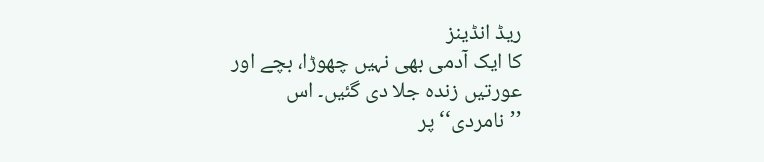ریڈ انڈینز
کا ایک آدمی بھی نہیں چھوڑا، بچے اور عورتیں زندہ جلا دی گئیں۔ اس ’’نامردی‘‘ پر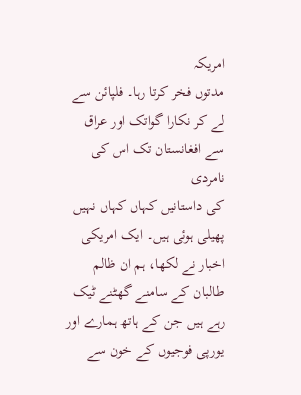امریکہ
مدتوں فخر کرتا رہا۔ فلپائن سے لے کر نکارا گواتک اور عراق سے افغانستان تک اس کی نامردی
کی داستانیں کہاں کہاں نہیں پھیلی ہوئی ہیں۔ ایک امریکی اخبار نے لکھا، ہم ان ظالم
طالبان کے سامنے گھٹنے ٹیک رہے ہیں جن کے ہاتھ ہمارے اور یورپی فوجیوں کے خون سے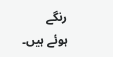رنگے
ہوئے ہیں۔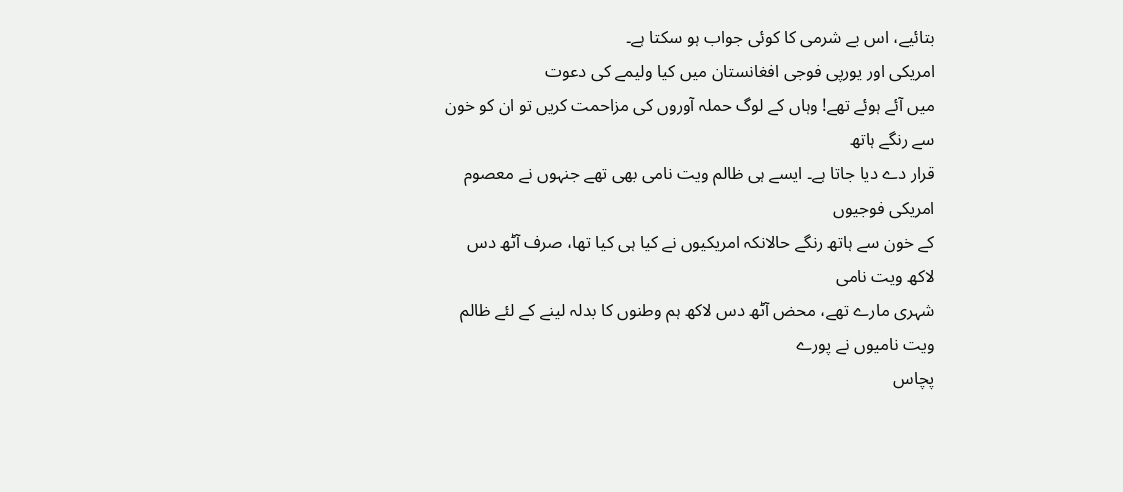بتائیے، اس بے شرمی کا کوئی جواب ہو سکتا ہے۔
امریکی اور یورپی فوجی افغانستان میں کیا ولیمے کی دعوت
میں آئے ہوئے تھے! وہاں کے لوگ حملہ آوروں کی مزاحمت کریں تو ان کو خون سے رنگے ہاتھ
قرار دے دیا جاتا ہے۔ ایسے ہی ظالم ویت نامی بھی تھے جنہوں نے معصوم امریکی فوجیوں
کے خون سے ہاتھ رنگے حالانکہ امریکیوں نے کیا ہی کیا تھا، صرف آٹھ دس لاکھ ویت نامی
شہری مارے تھے، محض آٹھ دس لاکھ ہم وطنوں کا بدلہ لینے کے لئے ظالم ویت نامیوں نے پورے
پچاس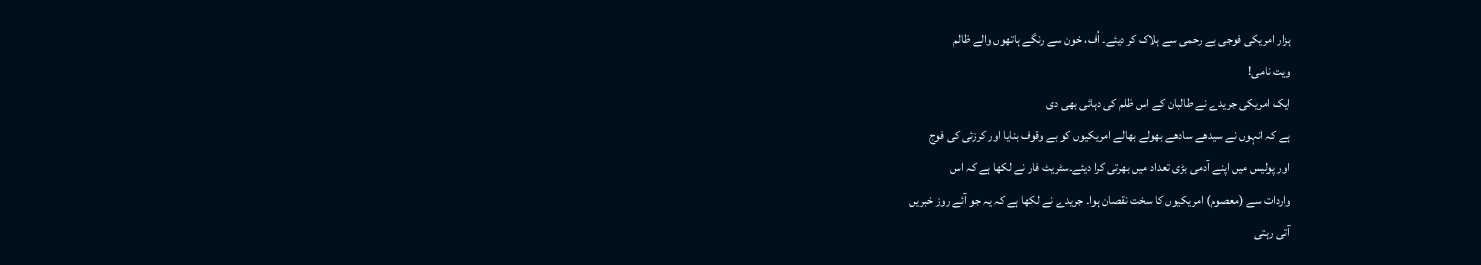ہزار امریکی فوجی بے رحمی سے ہلاک کر دیئے۔ اُف، خون سے رنگے ہاتھوں والے ظالم
ویت نامی!
ایک امریکی جریدے نے طالبان کے اس ظلم کی دہائی بھی دی
ہے کہ انہوں نے سیدھے سادھے بھولے بھالے امریکیوں کو بے وقوف بنایا اور کرزئی کی فوج
اور پولیس میں اپنے آدمی بڑی تعداد میں بھرتی کرا دیئے۔سٹریٹ فار نے لکھا ہے کہ اس
واردات سے (معصوم) امریکیوں کا سخت نقصان ہوا۔ جریدے نے لکھا ہے کہ یہ جو آئے روز خبریں
آتی رہتی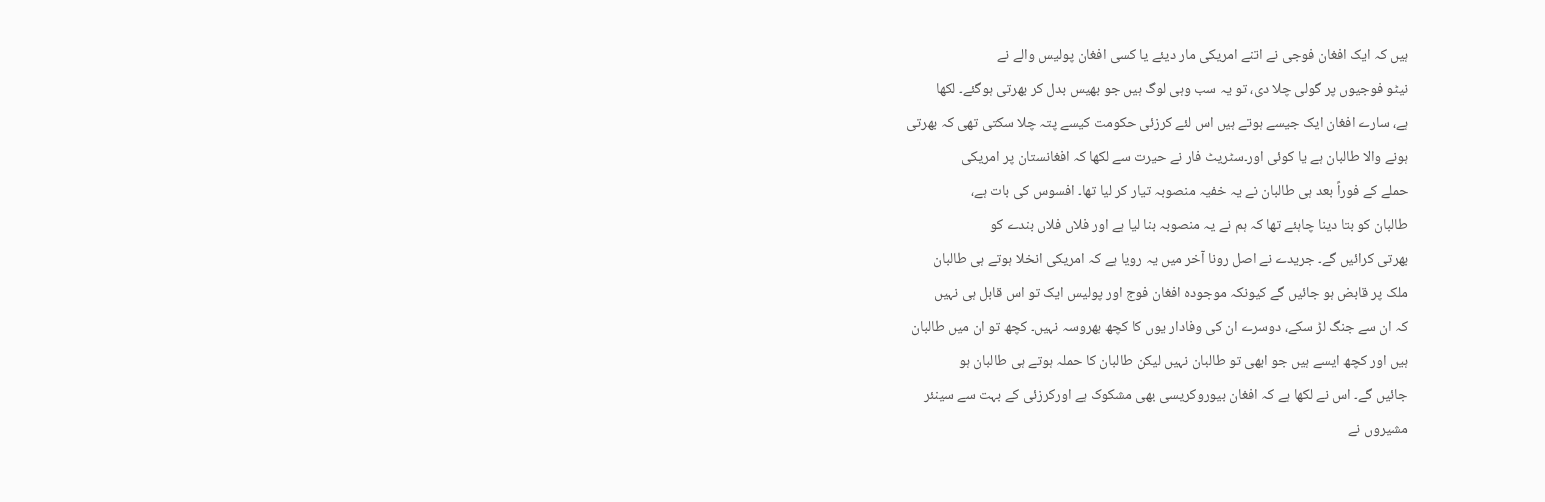ہیں کہ ایک افغان فوجی نے اتنے امریکی مار دیئے یا کسی افغان پولیس والے نے
نیٹو فوجیوں پر گولی چلا دی، تو یہ سب وہی لوگ ہیں جو بھیس بدل کر بھرتی ہوگئے۔ لکھا
ہے، سارے افغان ایک جیسے ہوتے ہیں اس لئے کرزئی حکومت کیسے پتہ چلا سکتی تھی کہ بھرتی
ہونے والا طالبان ہے یا کوئی اور۔سٹریٹ فار نے حیرت سے لکھا کہ افغانستان پر امریکی
حملے کے فوراً بعد ہی طالبان نے یہ خفیہ منصوبہ تیار کر لیا تھا۔ افسوس کی بات ہے،
طالبان کو بتا دینا چاہئے تھا کہ ہم نے یہ منصوبہ بنا لیا ہے اور فلاں فلاں بندے کو
بھرتی کرائیں گے۔ جریدے نے اصل رونا آخر میں یہ رویا ہے کہ امریکی انخلا ہوتے ہی طالبان
ملک پر قابض ہو جائیں گے کیونکہ موجودہ افغان فوج اور پولیس ایک تو اس قابل ہی نہیں
کہ ان سے جنگ لڑ سکے، دوسرے ان کی وفادار یوں کا کچھ بھروسہ نہیں۔ کچھ تو ان میں طالبان
ہیں اور کچھ ایسے ہیں جو ابھی تو طالبان نہیں لیکن طالبان کا حملہ ہوتے ہی طالبان ہو
جائیں گے۔ اس نے لکھا ہے کہ افغان بیوروکریسی بھی مشکوک ہے اورکرزئی کے بہت سے سینئر
مشیروں نے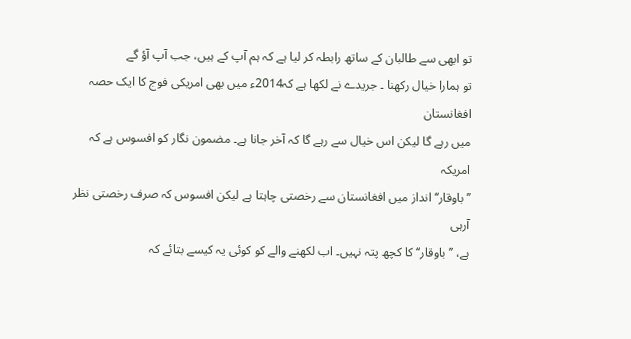تو ابھی سے طالبان کے ساتھ رابطہ کر لیا ہے کہ ہم آپ کے ہیں، جب آپ آؤ گے
تو ہمارا خیال رکھنا ۔ جریدے نے لکھا ہے کہ2014ء میں بھی امریکی فوج کا ایک حصہ افغانستان
میں رہے گا لیکن اس خیال سے رہے گا کہ آخر جانا ہے۔ مضمون نگار کو افسوس ہے کہ امریکہ
’’باوقار‘‘ انداز میں افغانستان سے رخصتی چاہتا ہے لیکن افسوس کہ صرف رخصتی نظر آرہی
ہے، ’’باوقار‘‘ کا کچھ پتہ نہیں۔ اب لکھنے والے کو کوئی یہ کیسے بتائے کہ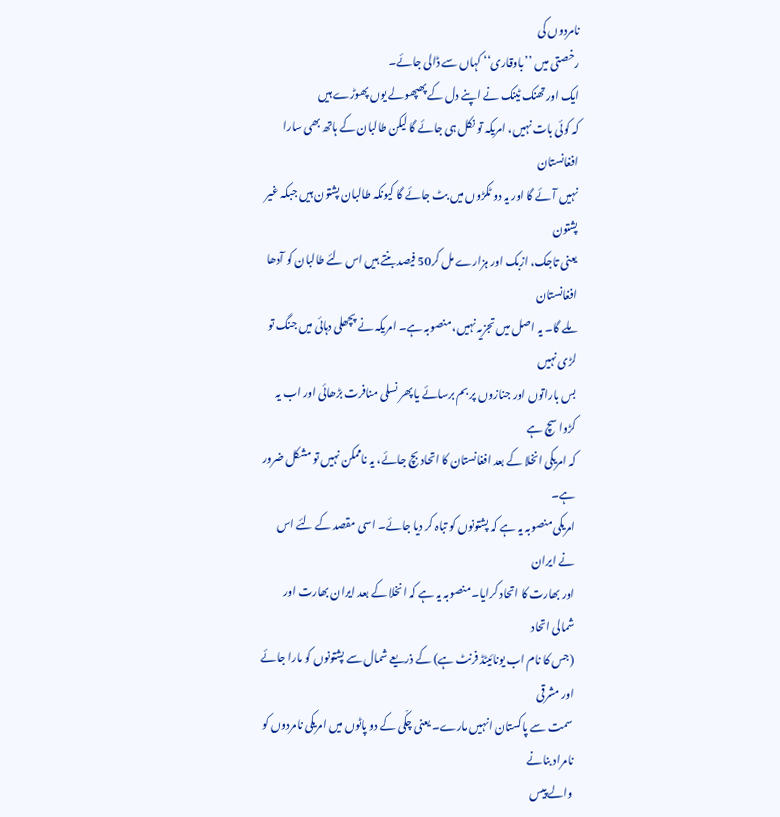نامردوں کی
رخصتی میں ’’باوقاری‘‘ کہاں سے ڈالی جائے۔
ایک اور تھنک ٹینک نے اپنے دل کے پھپھولے یوں پھوڑے ہیں
کہ کوئی بات نہیں، امریکہ تو نکل ہی جائے گا لیکن طالبان کے ہاتھ بھی سارا افغانستان
نہیں آئے گا اور یہ دو ٹکڑوں میں بٹ جائے گا کیونکہ طالبان پشتون ہیں جبکہ غیر پشتون
یعنی تاجک، ازبک اور ہزارے مل کر50 فیصد بنتے ہیں اس لئے طالبان کو آدھا افغانستان
ملے گا۔ یہ اصل میں تجزیہ نہیں، منصوبہ ہے۔ امریکہ نے پچھلی دہائی میں جنگ تو لڑی نہیں
بس باراتوں اور جنازوں پر بم برسائے یا پھر نسلی منافرت بڑھائی اور اب یہ کڑوا سچ ہے
کہ امریکی انخلا کے بعد افغانستان کا اتحاد بچ جائے، یہ ناممکن نہیں تو مشکل ضرور ہے۔
امریکی منصوبہ یہ ہے کہ پشتونوں کو تباہ کر دیا جائے۔ اسی مقصد کے لئے اس نے ایران
اور بھارت کا اتحاد کرایا۔ منصوبہ یہ ہے کہ انخلا کے بعد ایران بھارت اور شمالی اتحاد
(جس کا نام اب یونائیٹڈ فرنٹ ہے) کے ذریعے شمال سے پشتونوں کو مارا جائے اور مشرقی
سمت سے پاکستان انہیں مارے۔ یعنی چکّی کے دو پاٹوں میں امریکی نامردوں کو نامراد بنانے
والے پیس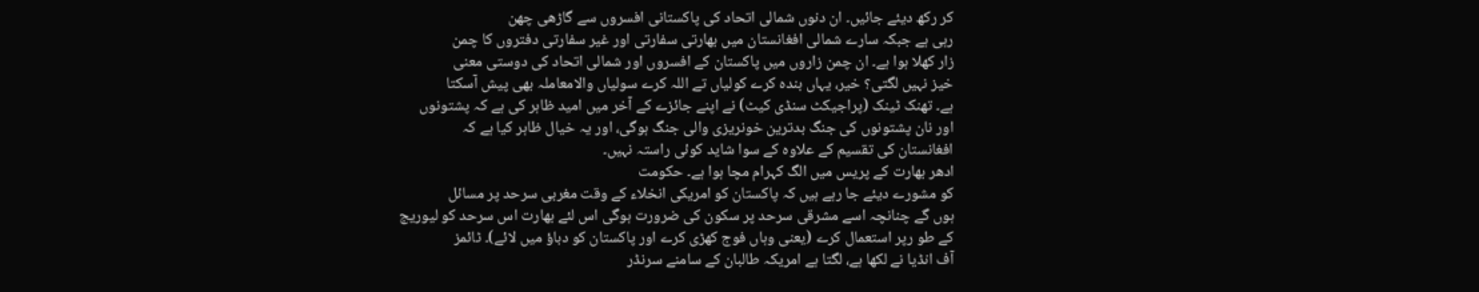کر رکھ دیئے جائیں۔ ان دنوں شمالی اتحاد کی پاکستانی افسروں سے گاڑھی چھن
رہی ہے جبکہ سارے شمالی افغانستان میں بھارتی سفارتی اور غیر سفارتی دفتروں کا چمن
زار کھلا ہوا ہے۔ ان چمن زاروں میں پاکستان کے افسروں اور شمالی اتحاد کی دوستی معنی
خیز نہیں لگتی؟ خیر، یہاں بندہ کرے کولیاں تے اللہ کرے سولیاں والامعاملہ بھی پیش آسکتا
ہے۔ تھنک ٹینک (پراجیکٹ سنڈی کیٹ) نے اپنے جائزے کے آخر میں امید ظاہر کی ہے کہ پشتونوں
اور نان پشتونوں کی جنگ بدترین خونریزی والی جنگ ہوگی، اور یہ خیال ظاہر کیا ہے کہ
افغانستان کی تقسیم کے علاوہ کے سوا شاید کوئی راستہ نہیں۔
ادھر بھارت کے پریس میں الگ کہرام مچا ہوا ہے۔ حکومت
کو مشورے دیئے جا رہے ہیں کہ پاکستان کو امریکی انخلاء کے وقت مغربی سرحد پر مسائل
ہوں گے چنانچہ اسے مشرقی سرحد پر سکون کی ضرورت ہوگی اس لئے بھارت اس سرحد کو لیوریج
کے طو رپر استعمال کرے (یعنی وہاں فوج کھڑی کرے اور پاکستان کو دباؤ میں لائے)۔ ٹائمز
آف انڈیا نے لکھا ہے، لگتا ہے امریکہ طالبان کے سامنے سرنڈر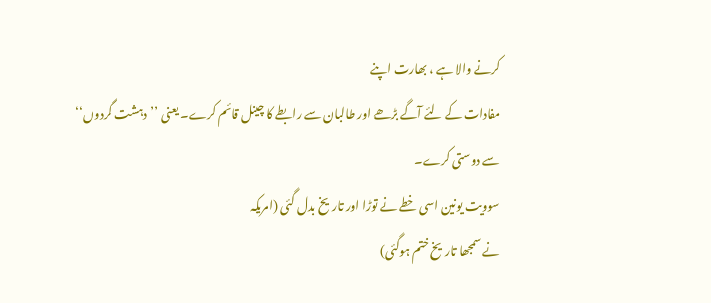کرنے والا ہے ، بھارت اپنے
مفادات کے لئے آگے بڑھے اور طالبان سے رابطے کا چینل قائم کرے۔ یعنی ’’دہشت گردوں‘‘
سے دوستی کرے۔
سوویت یونین اسی خطے نے توڑا اور تاریخ بدل گئی (امریکہ
نے سمجھا تاریخ ختم ہوگئی)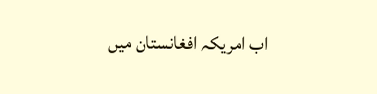اب امریکہ افغانستان میں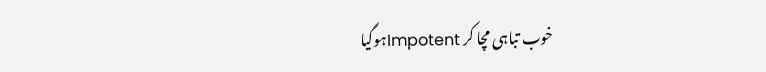خوب تباہی مچا کر Impotentہوگیا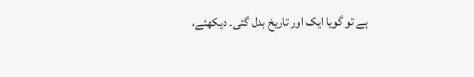ہے تو گویا ایک اور تاریخ بدل گئی۔ دیکھئے،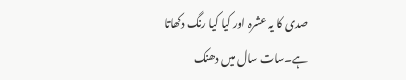صدی کا یہ عشرہ اور کیا کیا رنگ دکھاتا
ہے۔سات سال میں دھنک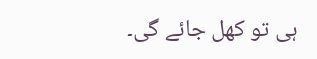ہی تو کھل جائے گی۔